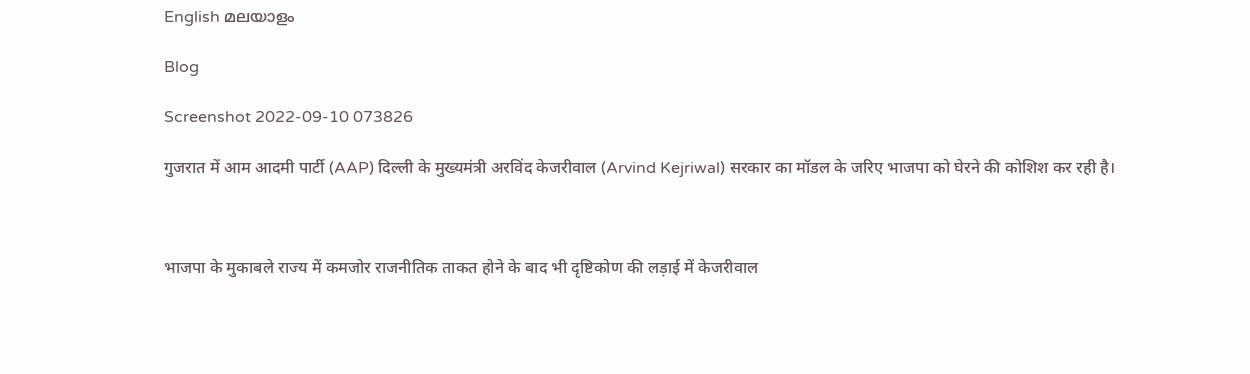English മലയാളം

Blog

Screenshot 2022-09-10 073826

गुजरात में आम आदमी पार्टी (AAP) दिल्ली के मुख्यमंत्री अरविंद केजरीवाल (Arvind Kejriwal) सरकार का मॉडल के जरिए भाजपा को घेरने की कोशिश कर रही है।



भाजपा के मुकाबले राज्य में कमजोर राजनीतिक ताकत होने के बाद भी दृष्टिकोण की लड़ाई में केजरीवाल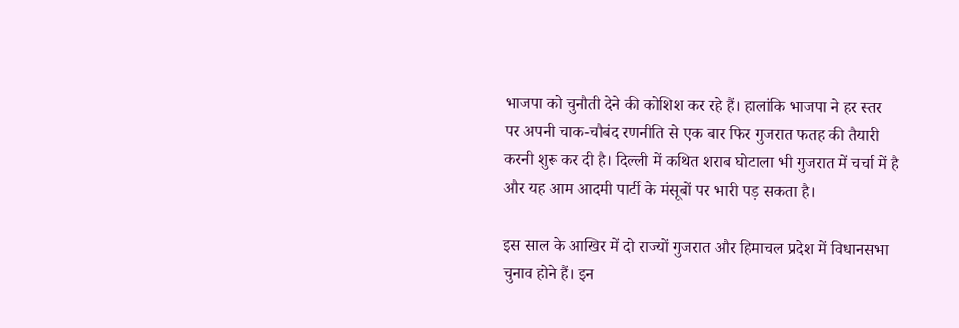भाजपा को चुनौती देने की कोशिश कर रहे हैं। हालांकि भाजपा ने हर स्तर पर अपनी चाक-चौबंद रणनीति से एक बार फिर गुजरात फतह की तैयारी करनी शुरू कर दी है। दिल्ली में कथित शराब घोटाला भी गुजरात में चर्चा में है और यह आम आदमी पार्टी के मंसूबों पर भारी पड़ सकता है।

इस साल के आखिर में दो राज्यों गुजरात और हिमाचल प्रदेश में विधानसभा चुनाव होने हैं। इन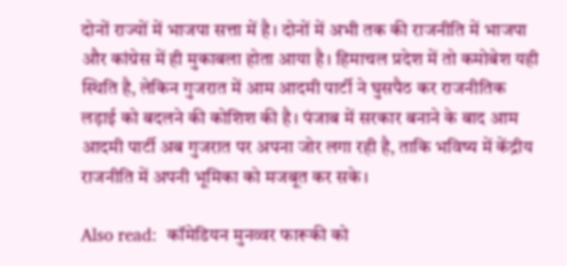दोनों राज्यों में भाजपा सत्ता में है। दोनों में अभी तक की राजनीति में भाजपा और कांग्रेस में ही मुकाबला होता आया है। हिमाचल प्रदेश में तो कमोबेश यही स्थिति है, लेकिन गुजरात में आम आदमी पार्टी ने घुसपैठ कर राजनीतिक लड़ाई को बदलने की कोशिश की है। पंजाब में सरकार बनाने के बाद आम आदमी पार्टी अब गुजरात पर अपना जोर लगा रही है, ताकि भविष्य में केंद्रीय राजनीति में अपनी भूमिका को मजबूत कर सके।

Also read:  कॉमेडियन मुनव्वर फारूकी को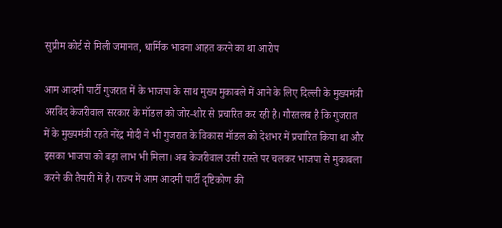सुप्रीम कोर्ट से मिली जमानत, धार्मिक भावना आहत करने का था आरोप

आम आदमी पार्टी गुजरात में के भाजपा के साथ मुख्य मुकाबले में आने के लिए दिल्ली के मुख्यमंत्री अरविंद केजरीवाल सरकार के मॉडल को जोर-शोर से प्रचारित कर रही है। गौरतलब है कि गुजरात में के मुख्यमंत्री रहते नरेंद्र मोदी ने भी गुजरात के विकास मॉडल को देशभर में प्रचारित किया था और इसका भाजपा को बड़ा लाभ भी मिला। अब केजरीवाल उसी रास्ते पर चलकर भाजपा से मुकाबला करने की तैयारी में है। राज्य में आम आदमी पार्टी दृष्टिकोण की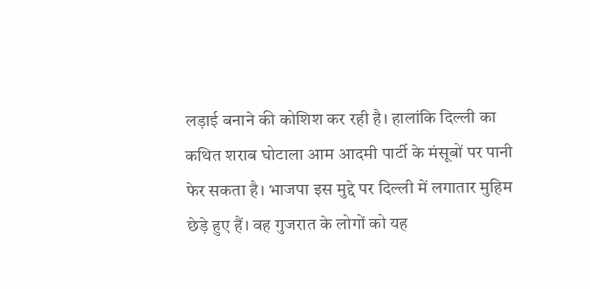लड़ाई बनाने की कोशिश कर रही है। हालांकि दिल्ली का कथित शराब घोटाला आम आदमी पार्टी के मंसूबों पर पानी फेर सकता है। भाजपा इस मुद्दे पर दिल्ली में लगातार मुहिम छेड़े हुए हैं। वह गुजरात के लोगों को यह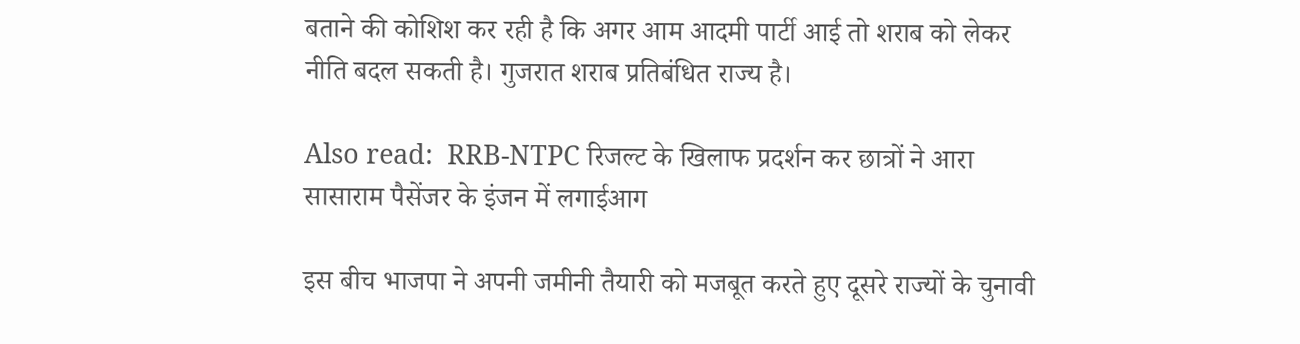बताने की कोशिश कर रही है कि अगर आम आदमी पार्टी आई तो शराब को लेकर नीति बदल सकती है। गुजरात शराब प्रतिबंधित राज्य है।

Also read:  RRB-NTPC रिजल्ट के खिलाफ प्रदर्शन कर छात्रों ने आरा सासाराम पैसेंजर के इंजन में लगाईआग

इस बीच भाजपा ने अपनी जमीनी तैयारी को मजबूत करते हुए दूसरे राज्यों के चुनावी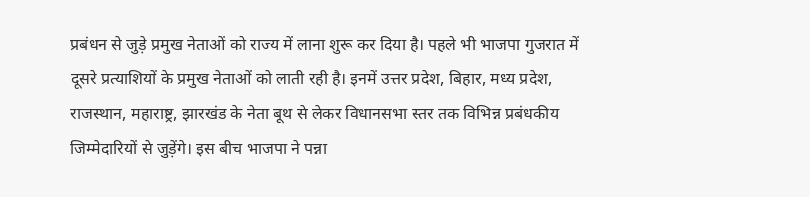प्रबंधन से जुड़े प्रमुख नेताओं को राज्य में लाना शुरू कर दिया है। पहले भी भाजपा गुजरात में दूसरे प्रत्याशियों के प्रमुख नेताओं को लाती रही है। इनमें उत्तर प्रदेश, बिहार, मध्य प्रदेश, राजस्थान, महाराष्ट्र, झारखंड के नेता बूथ से लेकर विधानसभा स्तर तक विभिन्न प्रबंधकीय जिम्मेदारियों से जुड़ेंगे। इस बीच भाजपा ने पन्ना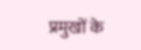प्रमुखों के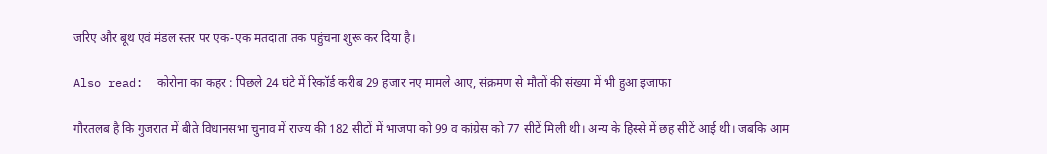जरिए और बूथ एवं मंडल स्तर पर एक-एक मतदाता तक पहुंचना शुरू कर दिया है।

Also read:  कोरोना का कहर : पिछले 24 घंटे में रिकॉर्ड करीब 29 हजार नए मामले आए, संक्रमण से मौतों की संख्या में भी हुआ इजाफा

गौरतलब है कि गुजरात में बीते विधानसभा चुनाव में राज्य की 182 सीटों में भाजपा को 99 व कांग्रेस को 77 सीटें मिली थी। अन्य के हिस्से में छह सीटें आई थी। जबकि आम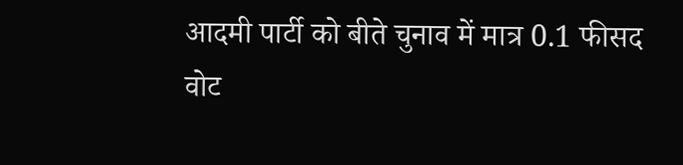आदमी पार्टी को बीते चुनाव में मात्र 0.1 फीसद वोट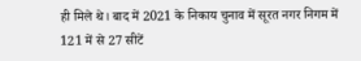ही मिले थे। बाद में 2021 के निकाय चुनाव में सूरत नगर निगम में 121 में से 27 सीटें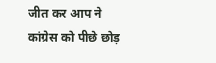जीत कर आप ने कांग्रेस को पीछे छोड़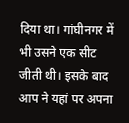दिया था। गांघीनगर में भी उसने एक सीट जीती थी। इसके बाद आप ने यहां पर अपना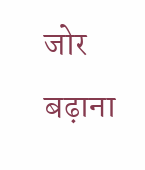जोर बढ़ाना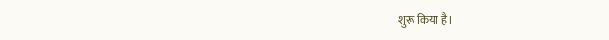शुरू किया है।